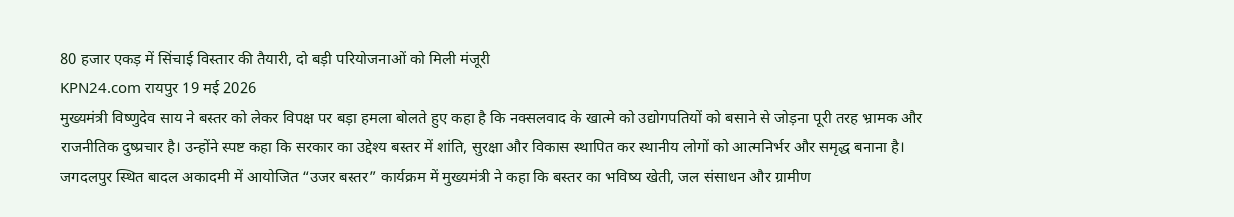80 हजार एकड़ में सिंचाई विस्तार की तैयारी, दो बड़ी परियोजनाओं को मिली मंजूरी
KPN24.com रायपुर 19 मई 2026
मुख्यमंत्री विष्णुदेव साय ने बस्तर को लेकर विपक्ष पर बड़ा हमला बोलते हुए कहा है कि नक्सलवाद के खात्मे को उद्योगपतियों को बसाने से जोड़ना पूरी तरह भ्रामक और राजनीतिक दुष्प्रचार है। उन्होंने स्पष्ट कहा कि सरकार का उद्देश्य बस्तर में शांति, सुरक्षा और विकास स्थापित कर स्थानीय लोगों को आत्मनिर्भर और समृद्ध बनाना है।
जगदलपुर स्थित बादल अकादमी में आयोजित “उजर बस्तर” कार्यक्रम में मुख्यमंत्री ने कहा कि बस्तर का भविष्य खेती, जल संसाधन और ग्रामीण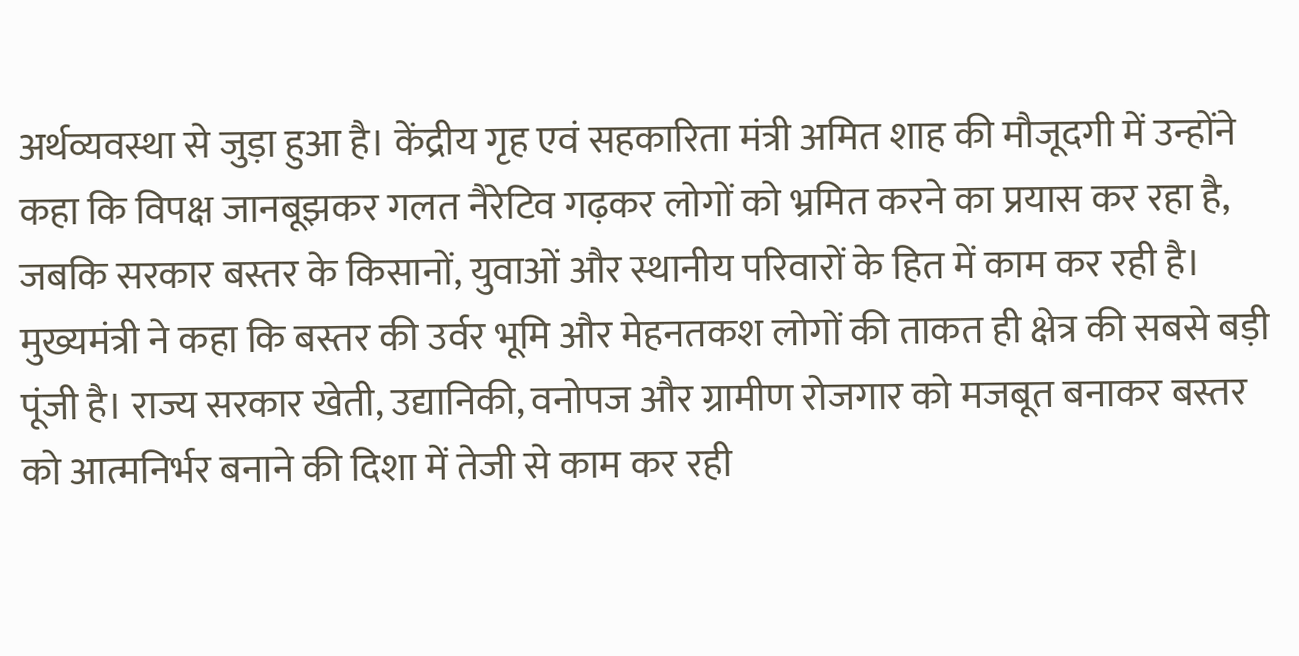अर्थव्यवस्था से जुड़ा हुआ है। केंद्रीय गृह एवं सहकारिता मंत्री अमित शाह की मौजूदगी में उन्होंने कहा कि विपक्ष जानबूझकर गलत नैरेटिव गढ़कर लोगों को भ्रमित करने का प्रयास कर रहा है, जबकि सरकार बस्तर के किसानों, युवाओं और स्थानीय परिवारों के हित में काम कर रही है।
मुख्यमंत्री ने कहा कि बस्तर की उर्वर भूमि और मेहनतकश लोगों की ताकत ही क्षेत्र की सबसे बड़ी पूंजी है। राज्य सरकार खेती, उद्यानिकी, वनोपज और ग्रामीण रोजगार को मजबूत बनाकर बस्तर को आत्मनिर्भर बनाने की दिशा में तेजी से काम कर रही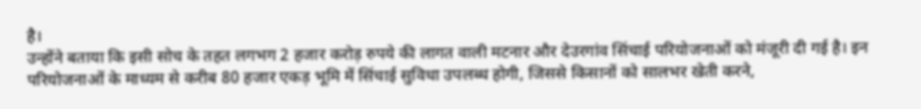है।
उन्होंने बताया कि इसी सोच के तहत लगभग 2 हजार करोड़ रुपये की लागत वाली मटनार और देउरगांव सिंचाई परियोजनाओं को मंजूरी दी गई है। इन परियोजनाओं के माध्यम से करीब 80 हजार एकड़ भूमि में सिंचाई सुविधा उपलब्ध होगी, जिससे किसानों को सालभर खेती करने,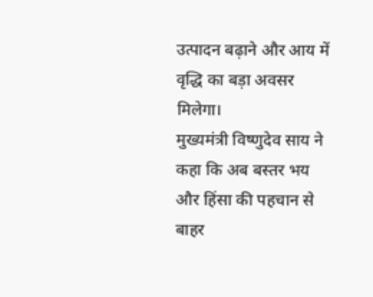उत्पादन बढ़ाने और आय में वृद्धि का बड़ा अवसर मिलेगा।
मुख्यमंत्री विष्णुदेव साय ने कहा कि अब बस्तर भय और हिंसा की पहचान से बाहर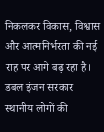निकलकर विकास, विश्वास और आत्मनिर्भरता की नई राह पर आगे बढ़ रहा है। डबल इंजन सरकार स्थानीय लोगों की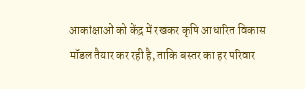आकांक्षाओं को केंद्र में रखकर कृषि आधारित विकास मॉडल तैयार कर रही है, ताकि बस्तर का हर परिवार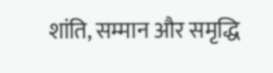शांति, सम्मान और समृद्धि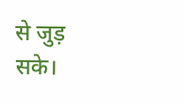से जुड़ सके।